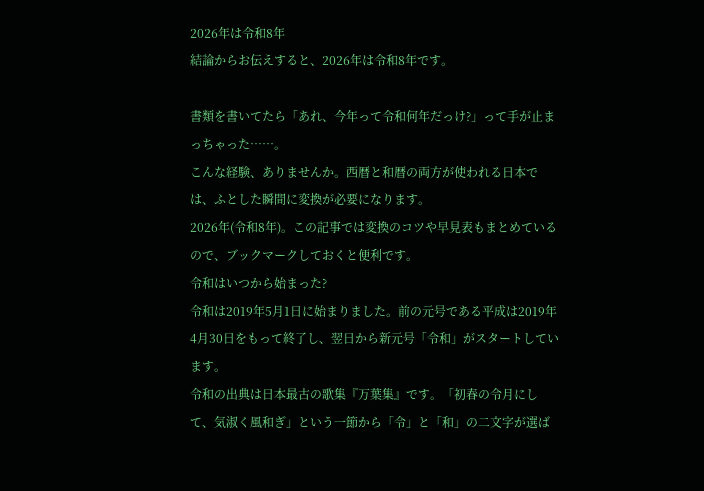2026年は令和8年
結論からお伝えすると、2026年は令和8年です。

書類を書いてたら「あれ、今年って令和何年だっけ?」って手が止まっちゃった……。
こんな経験、ありませんか。西暦と和暦の両方が使われる日本では、ふとした瞬間に変換が必要になります。
2026年(令和8年)。この記事では変換のコツや早見表もまとめているので、ブックマークしておくと便利です。
令和はいつから始まった?
令和は2019年5月1日に始まりました。前の元号である平成は2019年4月30日をもって終了し、翌日から新元号「令和」がスタートしています。
令和の出典は日本最古の歌集『万葉集』です。「初春の令月にして、気淑く風和ぎ」という一節から「令」と「和」の二文字が選ば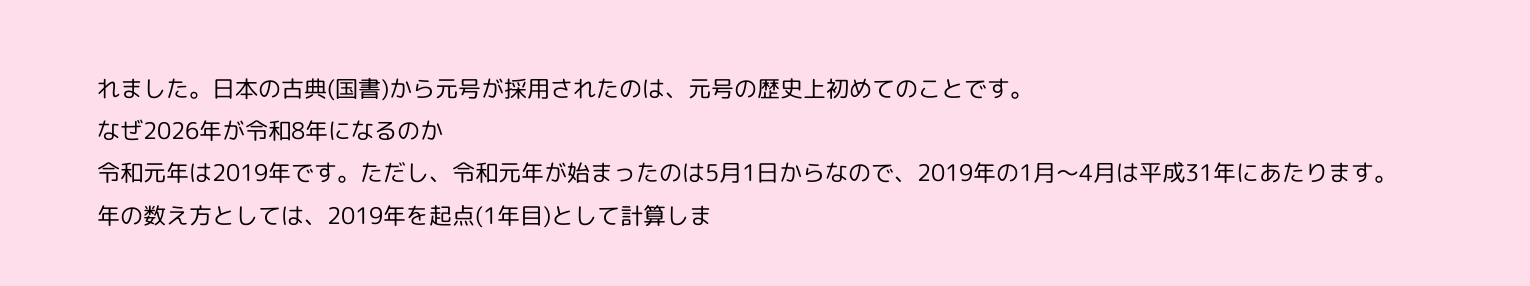れました。日本の古典(国書)から元号が採用されたのは、元号の歴史上初めてのことです。
なぜ2026年が令和8年になるのか
令和元年は2019年です。ただし、令和元年が始まったのは5月1日からなので、2019年の1月〜4月は平成31年にあたります。
年の数え方としては、2019年を起点(1年目)として計算しま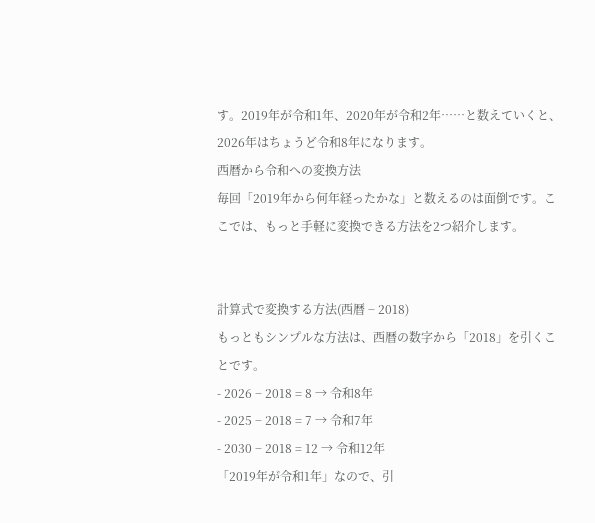す。2019年が令和1年、2020年が令和2年……と数えていくと、2026年はちょうど令和8年になります。
西暦から令和への変換方法
毎回「2019年から何年経ったかな」と数えるのは面倒です。ここでは、もっと手軽に変換できる方法を2つ紹介します。


計算式で変換する方法(西暦 − 2018)
もっともシンプルな方法は、西暦の数字から「2018」を引くことです。
- 2026 − 2018 = 8 → 令和8年
- 2025 − 2018 = 7 → 令和7年
- 2030 − 2018 = 12 → 令和12年
「2019年が令和1年」なので、引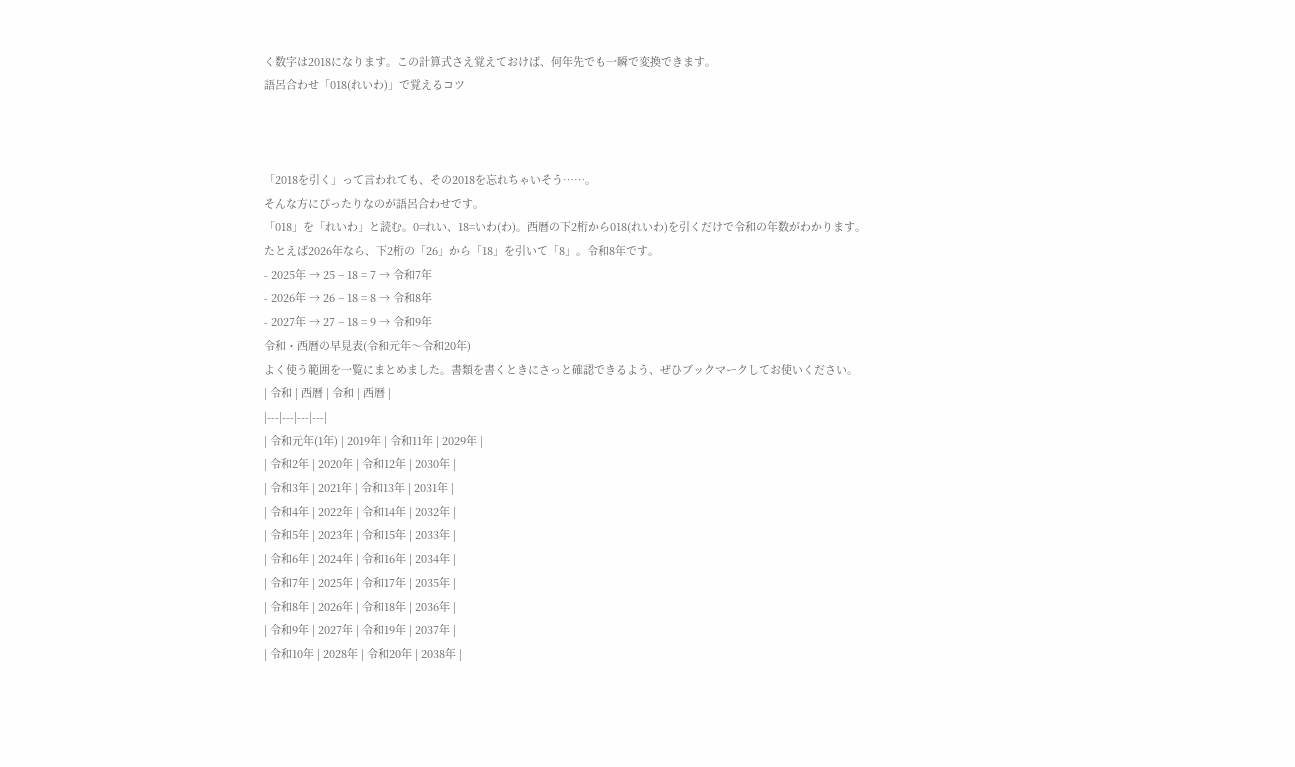く数字は2018になります。この計算式さえ覚えておけば、何年先でも一瞬で変換できます。
語呂合わせ「018(れいわ)」で覚えるコツ



「2018を引く」って言われても、その2018を忘れちゃいそう……。
そんな方にぴったりなのが語呂合わせです。
「018」を「れいわ」と読む。0=れい、18=いわ(わ)。西暦の下2桁から018(れいわ)を引くだけで令和の年数がわかります。
たとえば2026年なら、下2桁の「26」から「18」を引いて「8」。令和8年です。
- 2025年 → 25 − 18 = 7 → 令和7年
- 2026年 → 26 − 18 = 8 → 令和8年
- 2027年 → 27 − 18 = 9 → 令和9年
令和・西暦の早見表(令和元年〜令和20年)
よく使う範囲を一覧にまとめました。書類を書くときにさっと確認できるよう、ぜひブックマークしてお使いください。
| 令和 | 西暦 | 令和 | 西暦 |
|---|---|---|---|
| 令和元年(1年) | 2019年 | 令和11年 | 2029年 |
| 令和2年 | 2020年 | 令和12年 | 2030年 |
| 令和3年 | 2021年 | 令和13年 | 2031年 |
| 令和4年 | 2022年 | 令和14年 | 2032年 |
| 令和5年 | 2023年 | 令和15年 | 2033年 |
| 令和6年 | 2024年 | 令和16年 | 2034年 |
| 令和7年 | 2025年 | 令和17年 | 2035年 |
| 令和8年 | 2026年 | 令和18年 | 2036年 |
| 令和9年 | 2027年 | 令和19年 | 2037年 |
| 令和10年 | 2028年 | 令和20年 | 2038年 |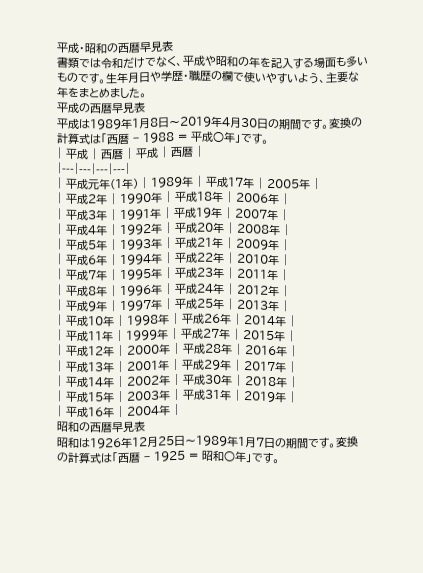平成・昭和の西暦早見表
書類では令和だけでなく、平成や昭和の年を記入する場面も多いものです。生年月日や学歴・職歴の欄で使いやすいよう、主要な年をまとめました。
平成の西暦早見表
平成は1989年1月8日〜2019年4月30日の期間です。変換の計算式は「西暦 − 1988 = 平成○年」です。
| 平成 | 西暦 | 平成 | 西暦 |
|---|---|---|---|
| 平成元年(1年) | 1989年 | 平成17年 | 2005年 |
| 平成2年 | 1990年 | 平成18年 | 2006年 |
| 平成3年 | 1991年 | 平成19年 | 2007年 |
| 平成4年 | 1992年 | 平成20年 | 2008年 |
| 平成5年 | 1993年 | 平成21年 | 2009年 |
| 平成6年 | 1994年 | 平成22年 | 2010年 |
| 平成7年 | 1995年 | 平成23年 | 2011年 |
| 平成8年 | 1996年 | 平成24年 | 2012年 |
| 平成9年 | 1997年 | 平成25年 | 2013年 |
| 平成10年 | 1998年 | 平成26年 | 2014年 |
| 平成11年 | 1999年 | 平成27年 | 2015年 |
| 平成12年 | 2000年 | 平成28年 | 2016年 |
| 平成13年 | 2001年 | 平成29年 | 2017年 |
| 平成14年 | 2002年 | 平成30年 | 2018年 |
| 平成15年 | 2003年 | 平成31年 | 2019年 |
| 平成16年 | 2004年 |
昭和の西暦早見表
昭和は1926年12月25日〜1989年1月7日の期間です。変換の計算式は「西暦 − 1925 = 昭和○年」です。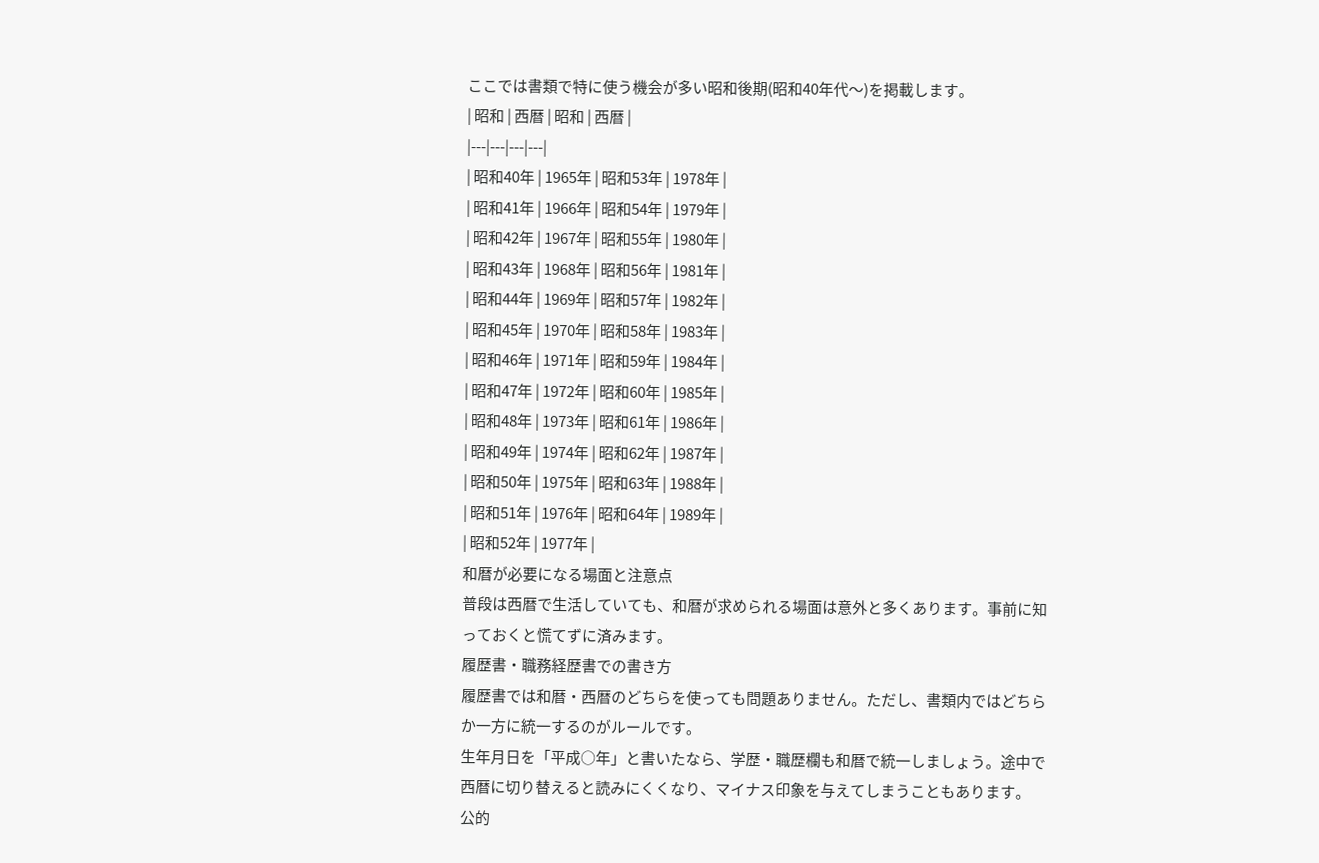ここでは書類で特に使う機会が多い昭和後期(昭和40年代〜)を掲載します。
| 昭和 | 西暦 | 昭和 | 西暦 |
|---|---|---|---|
| 昭和40年 | 1965年 | 昭和53年 | 1978年 |
| 昭和41年 | 1966年 | 昭和54年 | 1979年 |
| 昭和42年 | 1967年 | 昭和55年 | 1980年 |
| 昭和43年 | 1968年 | 昭和56年 | 1981年 |
| 昭和44年 | 1969年 | 昭和57年 | 1982年 |
| 昭和45年 | 1970年 | 昭和58年 | 1983年 |
| 昭和46年 | 1971年 | 昭和59年 | 1984年 |
| 昭和47年 | 1972年 | 昭和60年 | 1985年 |
| 昭和48年 | 1973年 | 昭和61年 | 1986年 |
| 昭和49年 | 1974年 | 昭和62年 | 1987年 |
| 昭和50年 | 1975年 | 昭和63年 | 1988年 |
| 昭和51年 | 1976年 | 昭和64年 | 1989年 |
| 昭和52年 | 1977年 |
和暦が必要になる場面と注意点
普段は西暦で生活していても、和暦が求められる場面は意外と多くあります。事前に知っておくと慌てずに済みます。
履歴書・職務経歴書での書き方
履歴書では和暦・西暦のどちらを使っても問題ありません。ただし、書類内ではどちらか一方に統一するのがルールです。
生年月日を「平成○年」と書いたなら、学歴・職歴欄も和暦で統一しましょう。途中で西暦に切り替えると読みにくくなり、マイナス印象を与えてしまうこともあります。
公的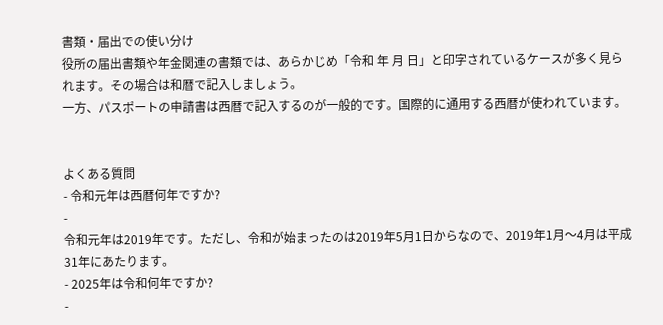書類・届出での使い分け
役所の届出書類や年金関連の書類では、あらかじめ「令和 年 月 日」と印字されているケースが多く見られます。その場合は和暦で記入しましょう。
一方、パスポートの申請書は西暦で記入するのが一般的です。国際的に通用する西暦が使われています。


よくある質問
- 令和元年は西暦何年ですか?
-
令和元年は2019年です。ただし、令和が始まったのは2019年5月1日からなので、2019年1月〜4月は平成31年にあたります。
- 2025年は令和何年ですか?
-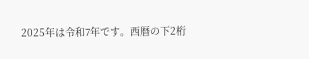2025年は令和7年です。西暦の下2桁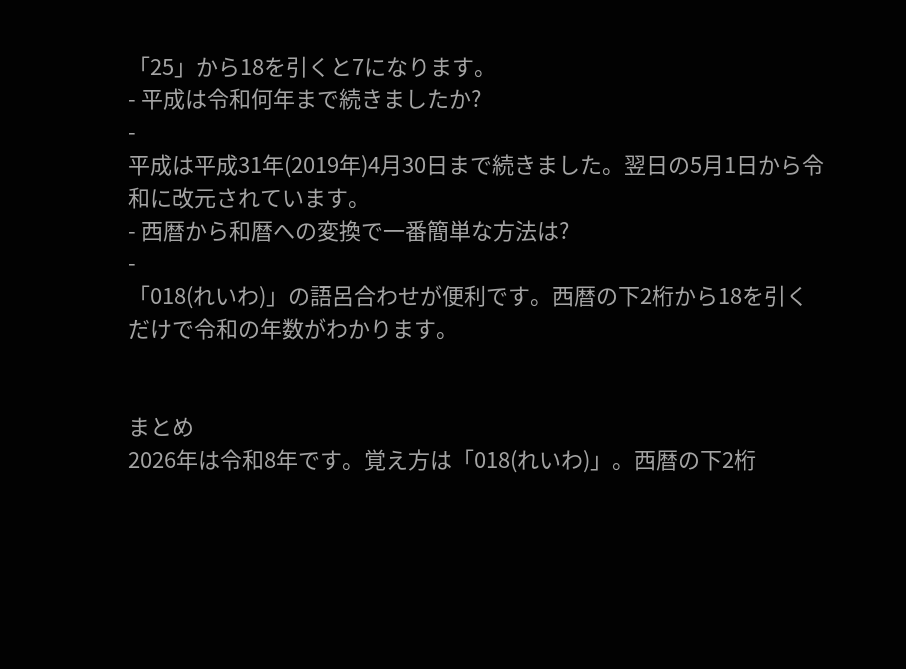「25」から18を引くと7になります。
- 平成は令和何年まで続きましたか?
-
平成は平成31年(2019年)4月30日まで続きました。翌日の5月1日から令和に改元されています。
- 西暦から和暦への変換で一番簡単な方法は?
-
「018(れいわ)」の語呂合わせが便利です。西暦の下2桁から18を引くだけで令和の年数がわかります。


まとめ
2026年は令和8年です。覚え方は「018(れいわ)」。西暦の下2桁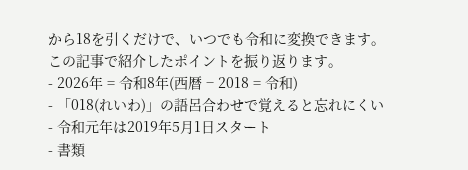から18を引くだけで、いつでも令和に変換できます。
この記事で紹介したポイントを振り返ります。
- 2026年 = 令和8年(西暦 − 2018 = 令和)
- 「018(れいわ)」の語呂合わせで覚えると忘れにくい
- 令和元年は2019年5月1日スタート
- 書類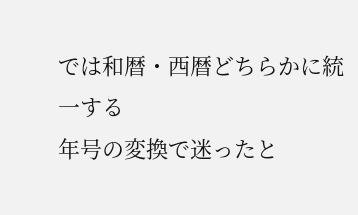では和暦・西暦どちらかに統一する
年号の変換で迷ったと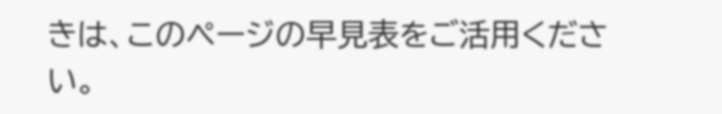きは、このページの早見表をご活用ください。